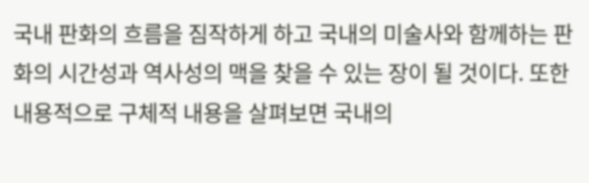국내 판화의 흐름을 짐작하게 하고 국내의 미술사와 함께하는 판화의 시간성과 역사성의 맥을 찾을 수 있는 장이 될 것이다. 또한 내용적으로 구체적 내용을 살펴보면 국내의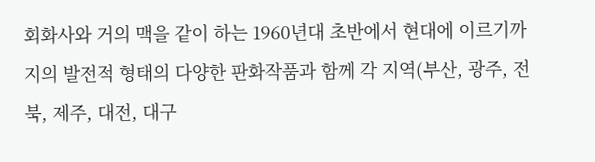회화사와 거의 맥을 같이 하는 1960년대 초반에서 현대에 이르기까지의 발전적 형태의 다양한 판화작품과 함께 각 지역(부산, 광주, 전북, 제주, 대전, 대구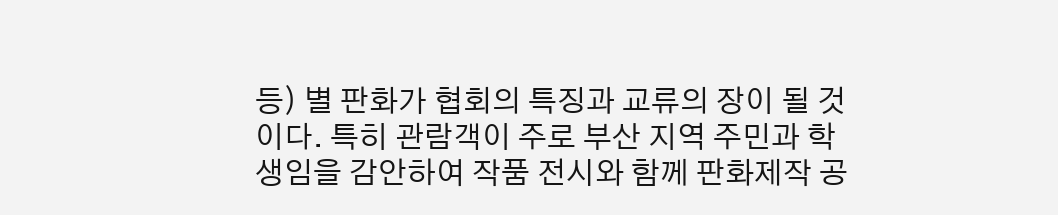등) 별 판화가 협회의 특징과 교류의 장이 될 것이다. 특히 관람객이 주로 부산 지역 주민과 학생임을 감안하여 작품 전시와 함께 판화제작 공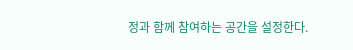정과 함께 참여하는 공간을 설정한다.